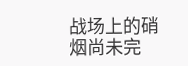战场上的硝烟尚未完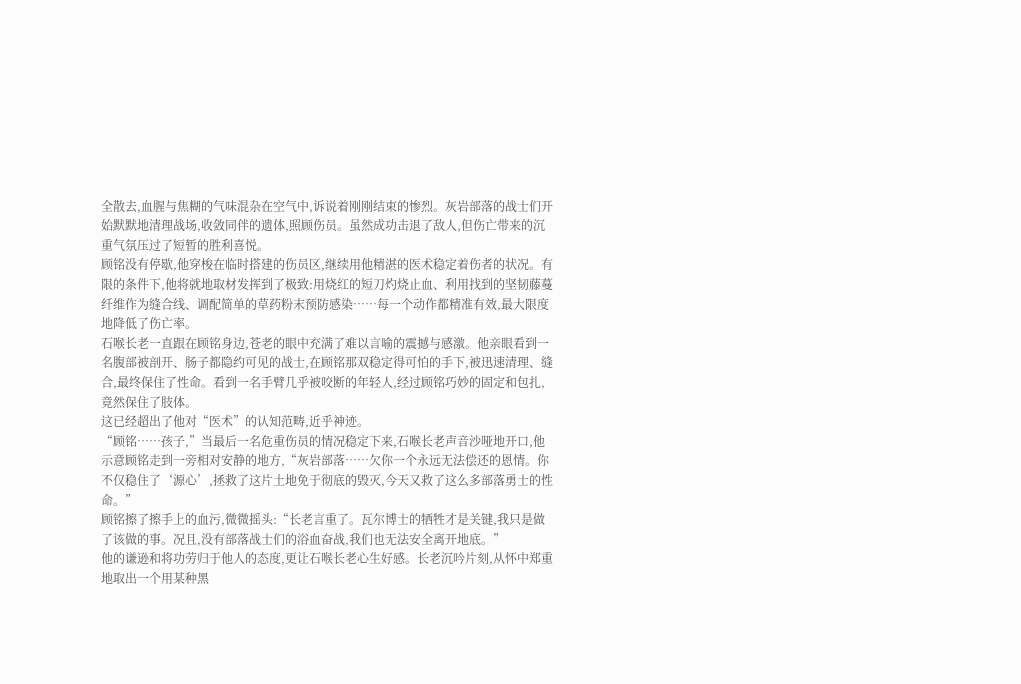全散去,血腥与焦糊的气味混杂在空气中,诉说着刚刚结束的惨烈。灰岩部落的战士们开始默默地清理战场,收敛同伴的遗体,照顾伤员。虽然成功击退了敌人,但伤亡带来的沉重气氛压过了短暂的胜利喜悦。
顾铭没有停歇,他穿梭在临时搭建的伤员区,继续用他精湛的医术稳定着伤者的状况。有限的条件下,他将就地取材发挥到了极致:用烧红的短刀灼烧止血、利用找到的坚韧藤蔓纤维作为缝合线、调配简单的草药粉末预防感染……每一个动作都精准有效,最大限度地降低了伤亡率。
石喉长老一直跟在顾铭身边,苍老的眼中充满了难以言喻的震撼与感激。他亲眼看到一名腹部被剖开、肠子都隐约可见的战士,在顾铭那双稳定得可怕的手下,被迅速清理、缝合,最终保住了性命。看到一名手臂几乎被咬断的年轻人,经过顾铭巧妙的固定和包扎,竟然保住了肢体。
这已经超出了他对“医术”的认知范畴,近乎神迹。
“顾铭……孩子,”当最后一名危重伤员的情况稳定下来,石喉长老声音沙哑地开口,他示意顾铭走到一旁相对安静的地方,“灰岩部落……欠你一个永远无法偿还的恩情。你不仅稳住了‘源心’,拯救了这片土地免于彻底的毁灭,今天又救了这么多部落勇士的性命。”
顾铭擦了擦手上的血污,微微摇头:“长老言重了。瓦尔博士的牺牲才是关键,我只是做了该做的事。况且,没有部落战士们的浴血奋战,我们也无法安全离开地底。”
他的谦逊和将功劳归于他人的态度,更让石喉长老心生好感。长老沉吟片刻,从怀中郑重地取出一个用某种黑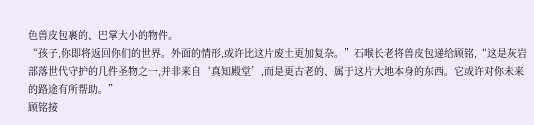色兽皮包裹的、巴掌大小的物件。
“孩子,你即将返回你们的世界。外面的情形,或许比这片废土更加复杂。”石喉长老将兽皮包递给顾铭,“这是灰岩部落世代守护的几件圣物之一,并非来自‘真知殿堂’,而是更古老的、属于这片大地本身的东西。它或许对你未来的路途有所帮助。”
顾铭接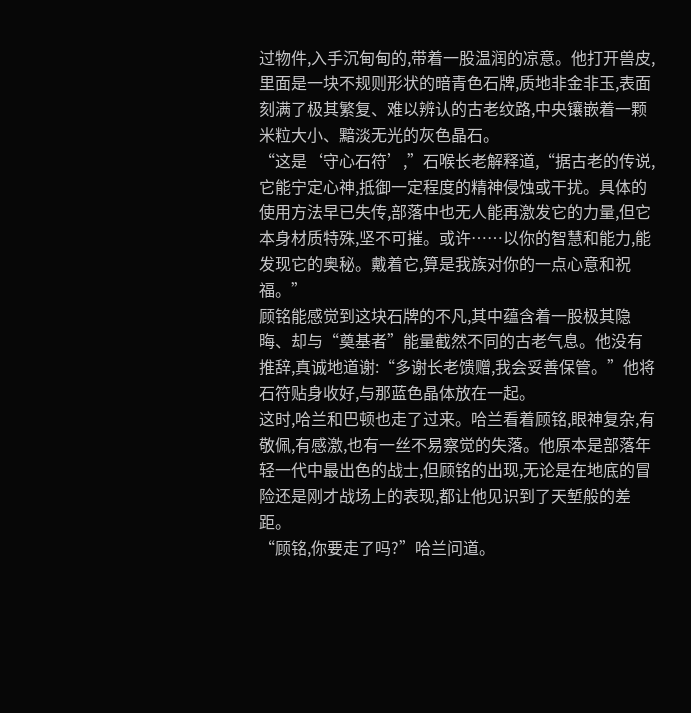过物件,入手沉甸甸的,带着一股温润的凉意。他打开兽皮,里面是一块不规则形状的暗青色石牌,质地非金非玉,表面刻满了极其繁复、难以辨认的古老纹路,中央镶嵌着一颗米粒大小、黯淡无光的灰色晶石。
“这是‘守心石符’,”石喉长老解释道,“据古老的传说,它能宁定心神,抵御一定程度的精神侵蚀或干扰。具体的使用方法早已失传,部落中也无人能再激发它的力量,但它本身材质特殊,坚不可摧。或许……以你的智慧和能力,能发现它的奥秘。戴着它,算是我族对你的一点心意和祝福。”
顾铭能感觉到这块石牌的不凡,其中蕴含着一股极其隐晦、却与“奠基者”能量截然不同的古老气息。他没有推辞,真诚地道谢:“多谢长老馈赠,我会妥善保管。”他将石符贴身收好,与那蓝色晶体放在一起。
这时,哈兰和巴顿也走了过来。哈兰看着顾铭,眼神复杂,有敬佩,有感激,也有一丝不易察觉的失落。他原本是部落年轻一代中最出色的战士,但顾铭的出现,无论是在地底的冒险还是刚才战场上的表现,都让他见识到了天堑般的差距。
“顾铭,你要走了吗?”哈兰问道。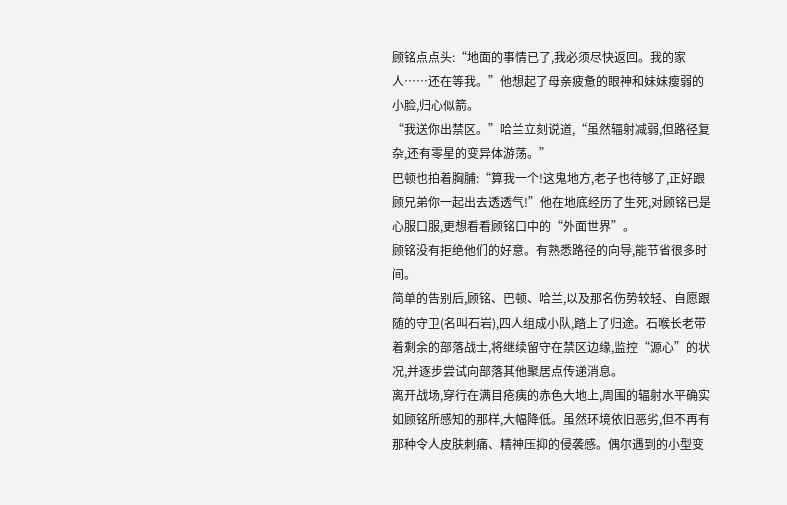顾铭点点头:“地面的事情已了,我必须尽快返回。我的家人……还在等我。”他想起了母亲疲惫的眼神和妹妹瘦弱的小脸,归心似箭。
“我送你出禁区。”哈兰立刻说道,“虽然辐射减弱,但路径复杂,还有零星的变异体游荡。”
巴顿也拍着胸脯:“算我一个!这鬼地方,老子也待够了,正好跟顾兄弟你一起出去透透气!”他在地底经历了生死,对顾铭已是心服口服,更想看看顾铭口中的“外面世界”。
顾铭没有拒绝他们的好意。有熟悉路径的向导,能节省很多时间。
简单的告别后,顾铭、巴顿、哈兰,以及那名伤势较轻、自愿跟随的守卫(名叫石岩),四人组成小队,踏上了归途。石喉长老带着剩余的部落战士,将继续留守在禁区边缘,监控“源心”的状况,并逐步尝试向部落其他聚居点传递消息。
离开战场,穿行在满目疮痍的赤色大地上,周围的辐射水平确实如顾铭所感知的那样,大幅降低。虽然环境依旧恶劣,但不再有那种令人皮肤刺痛、精神压抑的侵袭感。偶尔遇到的小型变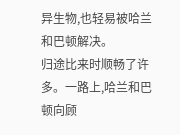异生物,也轻易被哈兰和巴顿解决。
归途比来时顺畅了许多。一路上,哈兰和巴顿向顾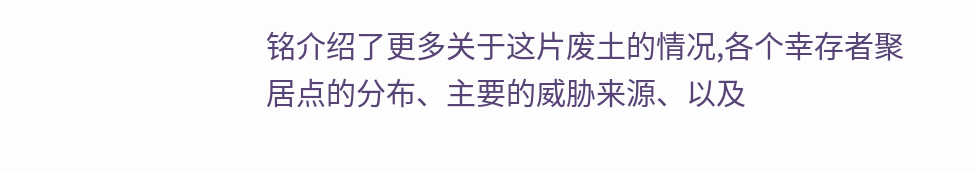铭介绍了更多关于这片废土的情况,各个幸存者聚居点的分布、主要的威胁来源、以及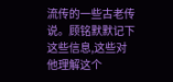流传的一些古老传说。顾铭默默记下这些信息,这些对他理解这个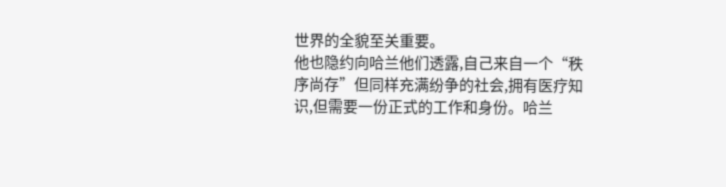世界的全貌至关重要。
他也隐约向哈兰他们透露,自己来自一个“秩序尚存”但同样充满纷争的社会,拥有医疗知识,但需要一份正式的工作和身份。哈兰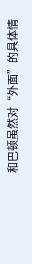和巴顿虽然对“外面”的具体情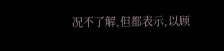况不了解,但都表示,以顾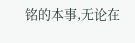铭的本事,无论在